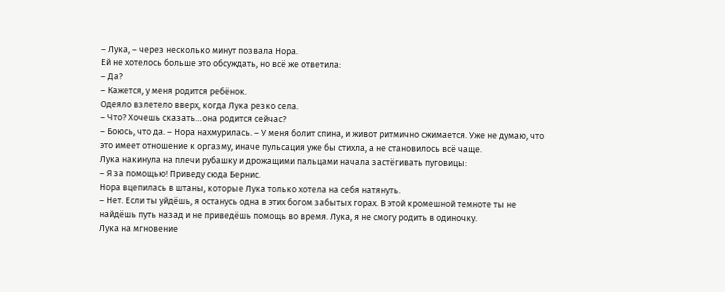– Лука, – через несколько минут позвала Нора.
Ей не хотелось больше это обсуждать, но всё же ответила:
– Да?
– Кажется, у меня родится ребёнок.
Одеяло взлетело вверх, когда Лука резко села.
– Что? Хочешь сказать…она родится сейчас?
– Боюсь, что да. – Нора нахмурилась. – У меня болит спина, и живот ритмично сжимается. Уже не думаю, что это имеет отношение к оргазму, иначе пульсация уже бы стихла, а не становилось всё чаще.
Лука накинула на плечи рубашку и дрожащими пальцами начала застёгивать пуговицы:
– Я за помощью! Приведу сюда Бернис.
Нора вцепилась в штаны, которые Лука только хотела на себя натянуть.
– Нет. Если ты уйдёшь, я останусь одна в этих богом забытых горах. В этой кромешной темноте ты не найдёшь путь назад и не приведёшь помощь во время. Лука, я не смогу родить в одиночку.
Лука на мгновение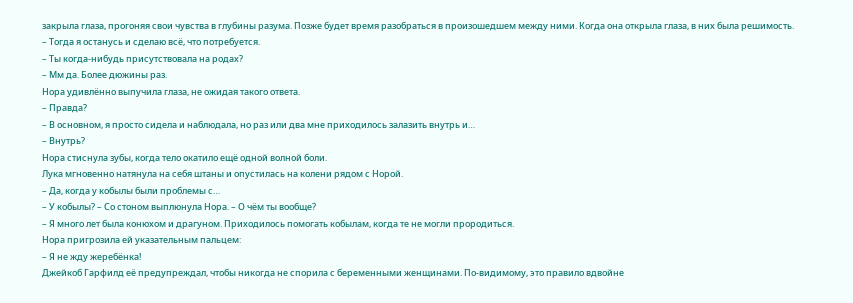закрыла глаза, прогоняя свои чувства в глубины разума. Позже будет время разобраться в произошедшем между ними. Когда она открыла глаза, в них была решимость.
– Тогда я останусь и сделаю всё, что потребуется.
– Ты когда-нибудь присутствовала на родах?
– Мм да. Более дюжины раз.
Нора удивлённо выпучила глаза, не ожидая такого ответа.
– Правда?
– В основном, я просто сидела и наблюдала, но раз или два мне приходилось залазить внутрь и…
– Внутрь?
Нора стиснула зубы, когда тело окатило ещё одной волной боли.
Лука мгновенно натянула на себя штаны и опустилась на колени рядом с Норой.
– Да, когда у кобылы были проблемы с…
– У кобылы? – Со стоном выплюнула Нора. – О чём ты вообще?
– Я много лет была конюхом и драгуном. Приходилось помогать кобылам, когда те не могли прородиться.
Нора пригрозила ей указательным пальцем:
– Я не жду жеребёнка!
Джейкоб Гарфилд её предупреждал, чтобы никогда не спорила с беременными женщинами. По-видимому, это правило вдвойне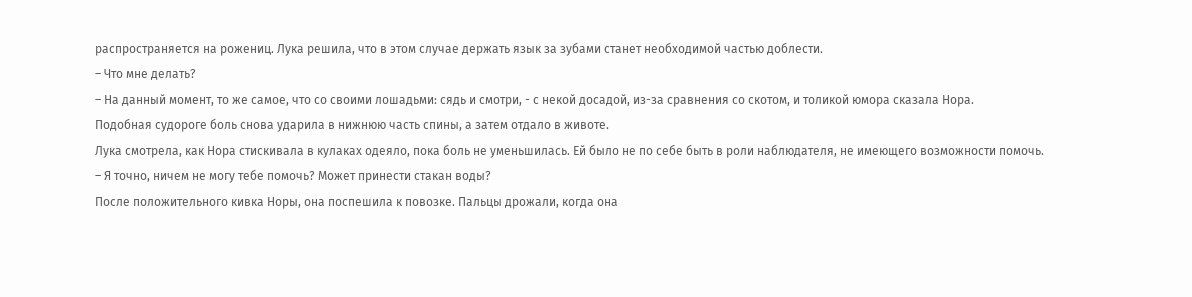распространяется на рожениц. Лука решила, что в этом случае держать язык за зубами станет необходимой частью доблести.
– Что мне делать?
– На данный момент, то же самое, что со своими лошадьми: сядь и смотри, - с некой досадой, из-за сравнения со скотом, и толикой юмора сказала Нора.
Подобная судороге боль снова ударила в нижнюю часть спины, а затем отдало в животе.
Лука смотрела, как Нора стискивала в кулаках одеяло, пока боль не уменьшилась. Ей было не по себе быть в роли наблюдателя, не имеющего возможности помочь.
– Я точно, ничем не могу тебе помочь? Может принести стакан воды?
После положительного кивка Норы, она поспешила к повозке. Пальцы дрожали, когда она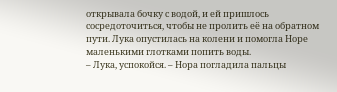открывала бочку с водой, и ей пришлось сосредоточиться, чтобы не пролить её на обратном пути. Лука опустилась на колени и помогла Норе маленькими глотками попить воды.
– Лука, успокойся. – Нора погладила пальцы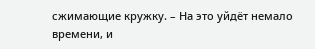сжимающие кружку. – На это уйдёт немало времени, и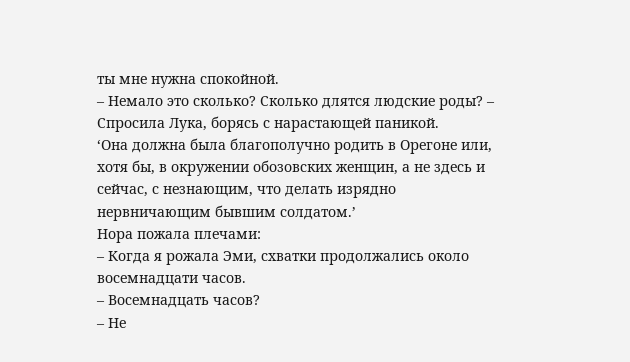ты мне нужна спокойной.
– Немало это сколько? Сколько длятся людские роды? – Спросила Лука, борясь с нарастающей паникой.
‘Она должна была благополучно родить в Орегоне или, хотя бы, в окружении обозовских женщин, а не здесь и сейчас, с незнающим, что делать изрядно нервничающим бывшим солдатом.’
Нора пожала плечами:
– Когда я рожала Эми, схватки продолжались около восемнадцати часов.
– Восемнадцать часов?
– Не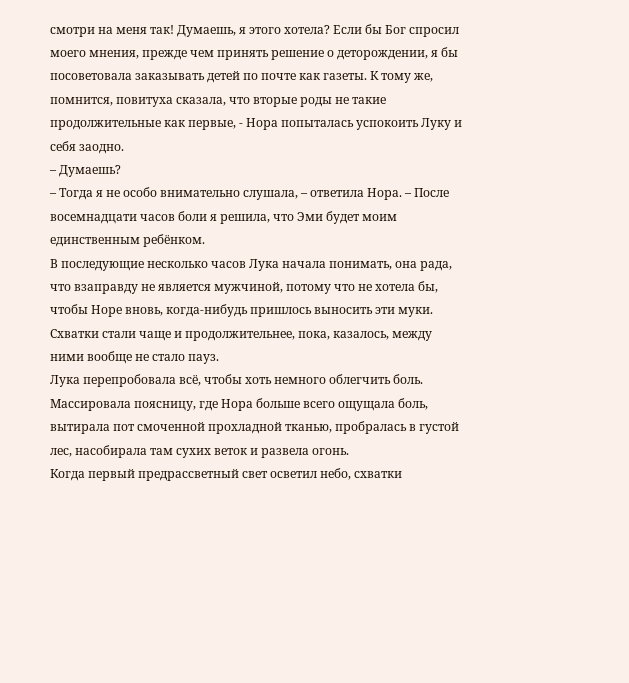смотри на меня так! Думаешь, я этого хотела? Если бы Бог спросил моего мнения, прежде чем принять решение о деторождении, я бы посоветовала заказывать детей по почте как газеты. К тому же, помнится, повитуха сказала, что вторые роды не такие продолжительные как первые, - Нора попыталась успокоить Луку и себя заодно.
– Думаешь?
– Тогда я не особо внимательно слушала, – ответила Нора. – После восемнадцати часов боли я решила, что Эми будет моим единственным ребёнком.
В последующие несколько часов Лука начала понимать, она рада, что взаправду не является мужчиной, потому что не хотела бы, чтобы Норе вновь, когда-нибудь пришлось выносить эти муки. Схватки стали чаще и продолжительнее, пока, казалось, между ними вообще не стало пауз.
Лука перепробовала всё, чтобы хоть немного облегчить боль. Массировала поясницу, где Нора больше всего ощущала боль, вытирала пот смоченной прохладной тканью, пробралась в густой лес, насобирала там сухих веток и развела огонь.
Когда первый предрассветный свет осветил небо, схватки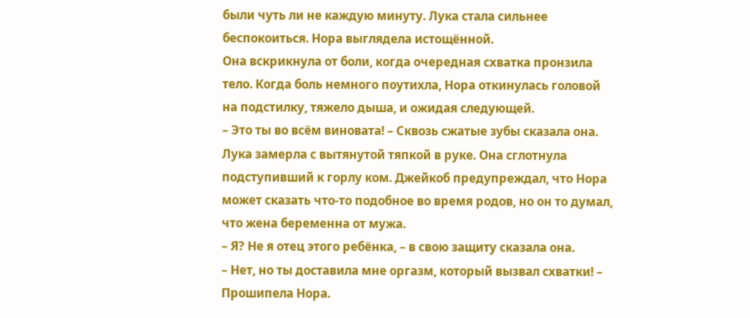были чуть ли не каждую минуту. Лука стала сильнее беспокоиться. Нора выглядела истощённой.
Она вскрикнула от боли, когда очередная схватка пронзила тело. Когда боль немного поутихла, Нора откинулась головой на подстилку, тяжело дыша, и ожидая следующей.
– Это ты во всём виновата! – Сквозь сжатые зубы сказала она.
Лука замерла с вытянутой тяпкой в руке. Она сглотнула подступивший к горлу ком. Джейкоб предупреждал, что Нора может сказать что-то подобное во время родов, но он то думал, что жена беременна от мужа.
– Я? Не я отец этого ребёнка, – в свою защиту сказала она.
– Нет, но ты доставила мне оргазм, который вызвал схватки! – Прошипела Нора.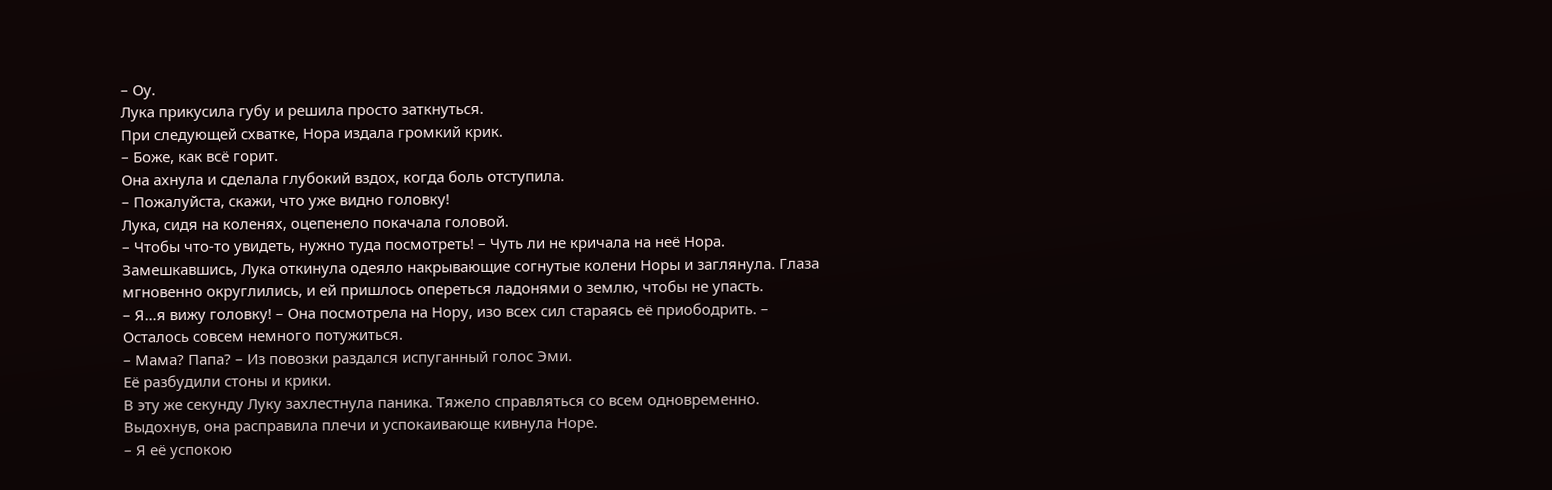– Оу.
Лука прикусила губу и решила просто заткнуться.
При следующей схватке, Нора издала громкий крик.
– Боже, как всё горит.
Она ахнула и сделала глубокий вздох, когда боль отступила.
– Пожалуйста, скажи, что уже видно головку!
Лука, сидя на коленях, оцепенело покачала головой.
– Чтобы что-то увидеть, нужно туда посмотреть! – Чуть ли не кричала на неё Нора.
Замешкавшись, Лука откинула одеяло накрывающие согнутые колени Норы и заглянула. Глаза мгновенно округлились, и ей пришлось опереться ладонями о землю, чтобы не упасть.
– Я…я вижу головку! – Она посмотрела на Нору, изо всех сил стараясь её приободрить. – Осталось совсем немного потужиться.
– Мама? Папа? – Из повозки раздался испуганный голос Эми.
Её разбудили стоны и крики.
В эту же секунду Луку захлестнула паника. Тяжело справляться со всем одновременно. Выдохнув, она расправила плечи и успокаивающе кивнула Норе.
– Я её успокою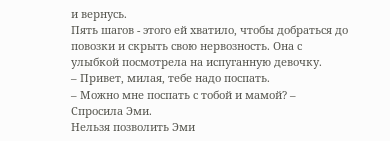и вернусь.
Пять шагов - этого ей хватило, чтобы добраться до повозки и скрыть свою нервозность. Она с улыбкой посмотрела на испуганную девочку.
– Привет, милая, тебе надо поспать.
– Можно мне поспать с тобой и мамой? – Спросила Эми.
Нельзя позволить Эми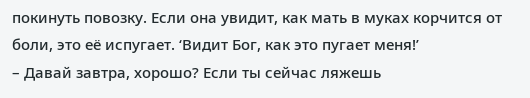покинуть повозку. Если она увидит, как мать в муках корчится от боли, это её испугает. ‘Видит Бог, как это пугает меня!’
– Давай завтра, хорошо? Если ты сейчас ляжешь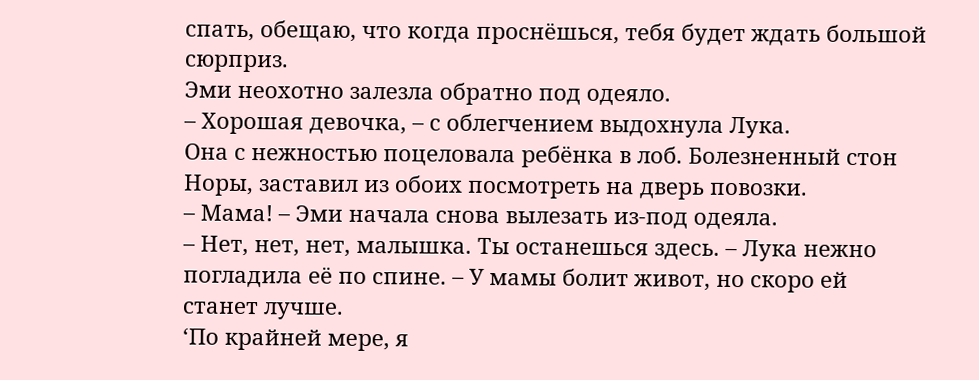спать, обещаю, что когда проснёшься, тебя будет ждать большой сюрприз.
Эми неохотно залезла обратно под одеяло.
– Хорошая девочка, – с облегчением выдохнула Лука.
Она с нежностью поцеловала ребёнка в лоб. Болезненный стон Норы, заставил из обоих посмотреть на дверь повозки.
– Мама! – Эми начала снова вылезать из-под одеяла.
– Нет, нет, нет, малышка. Ты останешься здесь. – Лука нежно погладила её по спине. – У мамы болит живот, но скоро ей станет лучше.
‘По крайней мере, я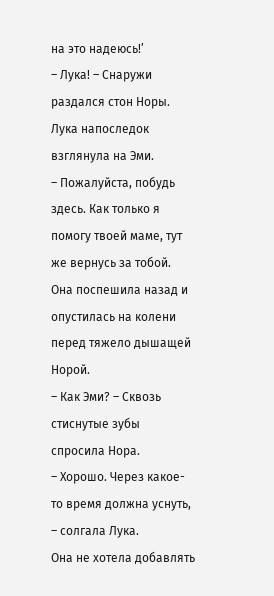на это надеюсь!’
– Лука! – Снаружи раздался стон Норы.
Лука напоследок взглянула на Эми.
– Пожалуйста, побудь здесь. Как только я помогу твоей маме, тут же вернусь за тобой.
Она поспешила назад и опустилась на колени перед тяжело дышащей Норой.
– Как Эми? – Сквозь стиснутые зубы спросила Нора.
– Хорошо. Через какое-то время должна уснуть, – солгала Лука.
Она не хотела добавлять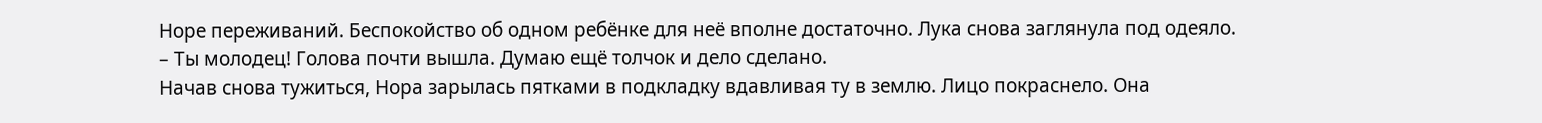Норе переживаний. Беспокойство об одном ребёнке для неё вполне достаточно. Лука снова заглянула под одеяло.
– Ты молодец! Голова почти вышла. Думаю ещё толчок и дело сделано.
Начав снова тужиться, Нора зарылась пятками в подкладку вдавливая ту в землю. Лицо покраснело. Она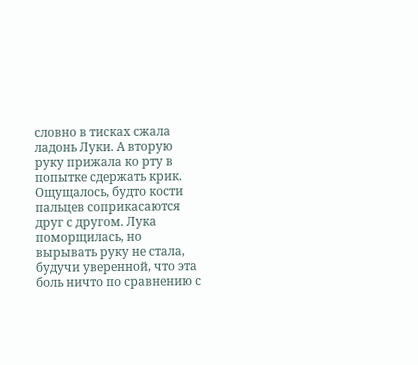словно в тисках сжала ладонь Луки. А вторую руку прижала ко рту в попытке сдержать крик.
Ощущалось, будто кости пальцев соприкасаются друг с другом. Лука поморщилась, но вырывать руку не стала, будучи уверенной, что эта боль ничто по сравнению с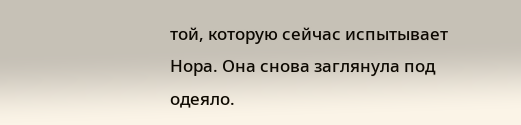той, которую сейчас испытывает Нора. Она снова заглянула под одеяло.